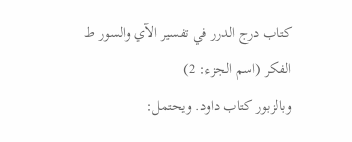كتاب درج الدرر في تفسير الآي والسور ط الفكر (اسم الجزء: 2)
وبالزبور كتاب داود. ويحتمل: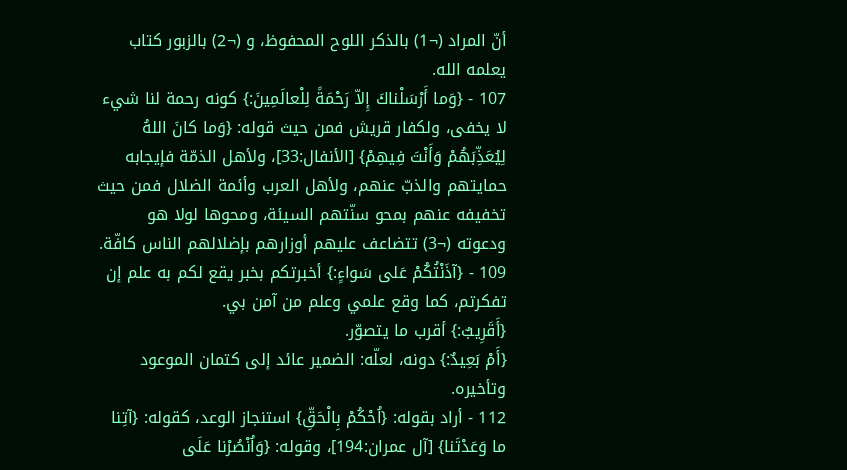أنّ المراد (¬1) بالذكر اللوح المحفوظ، و (¬2) بالزبور كتاب يعلمه الله.
107 - {وَما أَرْسَلْناكَ إِلاّ رَحْمَةً لِلْعالَمِينَ:} كونه رحمة لنا شيء لا يخفى، ولكفار قريش فمن حيث قوله: {وَما كانَ اللهُ لِيُعَذِّبَهُمْ وَأَنْتَ فِيهِمْ} [الأنفال:33]، ولأهل الذمّة فإيجابه حمايتهم والذبّ عنهم، ولأهل العرب وأئمة الضلال فمن حيث تخفيفه عنهم بمحو سنّتهم السيئة، ومحوها لولا هو ودعوته (¬3) تتضاعف عليهم أوزارهم بإضلالهم الناس كافّة.
109 - {آذَنْتُكُمْ عَلى سَواءٍ:} أخبرتكم بخبر يقع لكم به علم إن تفكرتم، كما وقع علمي وعلم من آمن بي.
{أَقَرِيبٌ:} أقرب ما يتصوّر.
{أَمْ بَعِيدٌ:} دونه، لعلّه: الضمير عائد إلى كتمان الموعود وتأخيره.
112 - أراد بقوله: {اُحْكُمْ بِالْحَقِّ} استنجاز الوعد، كقوله: {آتِنا ما وَعَدْتَنا} [آل عمران:194]، وقوله: {وَاُنْصُرْنا عَلَى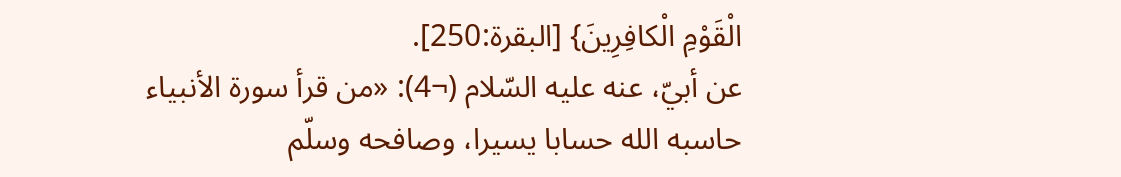الْقَوْمِ الْكافِرِينَ} [البقرة:250].
عن أبيّ، عنه عليه السّلام (¬4): «من قرأ سورة الأنبياء حاسبه الله حسابا يسيرا، وصافحه وسلّم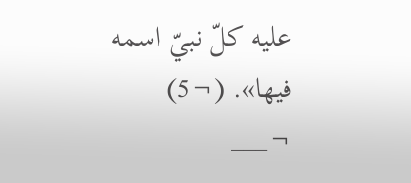عليه كلّ نبيّ اسمه فيها». (¬5)
¬___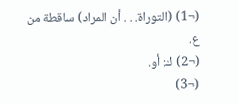(¬1) (التوراة. . . أن المراد) ساقطة من ع.
(¬2) ك: أو.
(¬3)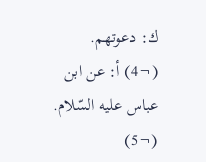ك: دعوتهم.
(¬4) أ: عن ابن عباس عليه السّلام.
(¬5)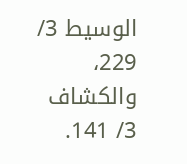الوسيط 3/ 229، والكشاف 3/ 141.